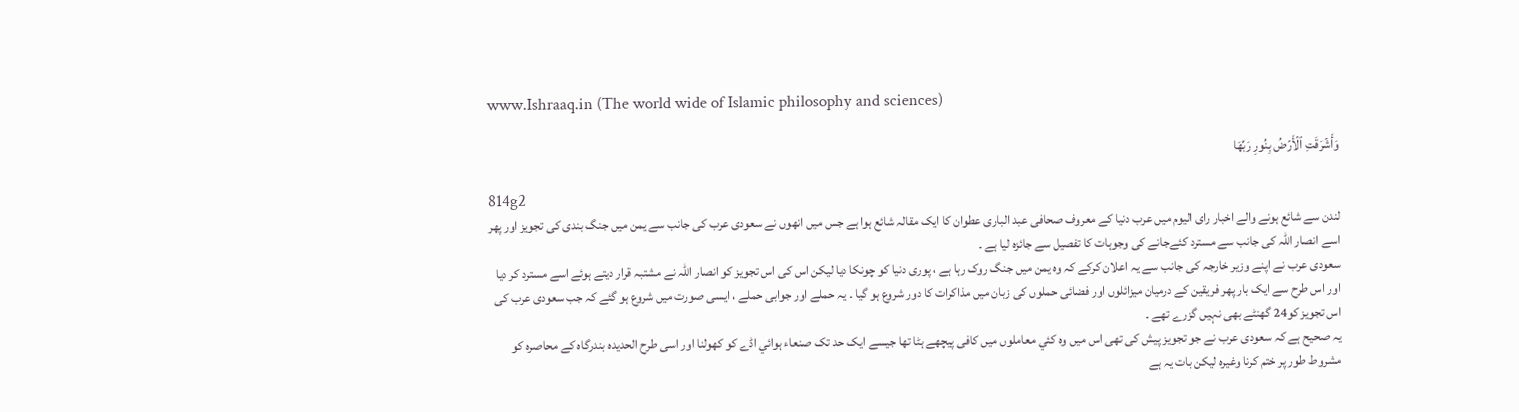www.Ishraaq.in (The world wide of Islamic philosophy and sciences)

وَأَشۡرَقَتِ ٱلۡأَرۡضُ بِنُورِ رَبِّهَا

814g2
لندن سے شائع ہونے والے اخبار رای الیوم میں عرب دنیا کے معروف صحافی عبد الباری عطوان کا ایک مقالہ شائع ہوا ہے جس میں انھوں نے سعودی عرب کی جانب سے یمن میں جنگ بندی کی تجویز اور پھر اسے انصار اللہ کی جانب سے مسترد کئےجانے کی وجوہات کا تفصیل سے جائزہ لیا ہے ۔
سعودی عرب نے اپنے وزیر خارجہ کی جانب سے یہ اعلان کرکے کہ وہ یمن میں جنگ روک رہا ہے ، پوری دنیا کو چونکا دیا لیکن اس کی اس تجویز کو انصار اللہ نے مشتبہ قرار دیتے ہوئے اسے مسترد کر دیا اور اس طرح سے ایک بار پھر فریقین کے درمیان میزائلوں اور فضائی حملوں کی زبان میں مذاکرات کا دور شروع ہو گیا ۔ یہ حملے اور جوابی حملے ، ایسی صورت میں شروع ہو گئے کہ جب سعودی عرب کی اس تجویز کو24 گھنٹے بھی نہيں گزرے تھے ۔
یہ صحیح ہے کہ سعودی عرب نے جو تجویز پیش کی تھی اس میں وہ کئي معاملوں میں کافی پیچھے ہٹا تھا جیسے ایک حد تک صنعاء ہوائي اڈے کو کھولنا اور اسی طرح الحدیدہ بندرگاہ کے محاصرہ کو مشروط طور پر ختم کرنا وغیرہ لیکن بات یہ ہے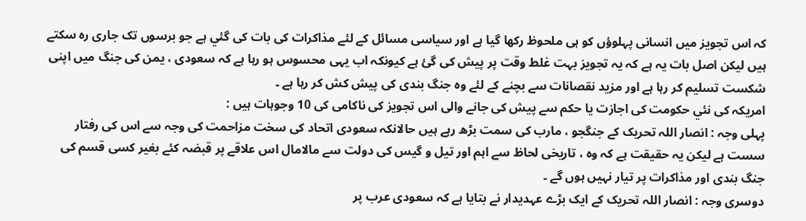کہ اس تجویز میں انسانی پہلوؤں کو ہی ملحوظ رکھا گیا ہے اور سیاسی مسائل کے لئے مذاکرات کی بات کی گئي ہے جو برسوں تک جاری رہ سکتے ہيں لیکن اصل بات یہ ہے کہ یہ تجویز بہت غلط وقت پر پیش کی گئ ہے کیونکہ اب یہی محسوس ہو رہا ہے کہ سعودی ، یمن کی جنگ میں اپنی شکست تسلیم کر رہا ہے اور مزید نقصانات سے بچنے کے لئے وہ جنگ بندی کی پیش کش کر رہا ہے ۔
امریکہ کی نئي حکومت کی اجازت یا حکم سے پیش کی جانے والی اس تجویز کی ناکامی کی 10 وجوہات ہيں :
پہلی وجہ : انصار اللہ تحریک کے جنگجو ، مارب کی سمت بڑھ رہے ہيں حالانکہ سعودی اتحاد کی سخت مزاحمت کی وجہ سے اس کی رفتار سست ہے لیکن یہ حقیقت ہے کہ وہ ، تاریخی لحاظ سے اہم اور تیل و گیس کی دولت سے مالامال اس علاقے پر قبضہ کئے بغیر کسی قسم کی جنگ بندی اور مذاکرات پر تیار نہيں ہوں گے ۔
دوسری وجہ : انصار اللہ تحریک کے ایک بڑے عہدیدار نے بتایا ہے کہ سعودی عرب پر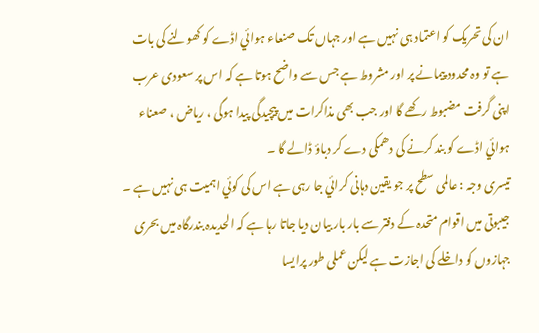ان کی تحریک کو اعتماد ہی نہيں ہے اور جہاں تک صنعاء ہوائي اڈے کو کھولنے کی بات ہے تو وہ محدود پیمانے پر اور مشروط ہے جس سے واضح ہوتا ہے کہ اس پر سعودی عرب اپنی گرفت مضبوط رکھے گا اور جب بھی مذاکرات میں پیچیدگی پیدا ہوگی ، ریاض ، صعناء ہوائي اڈے کو بند کرنے کی دھمکی دے کر دباؤ ڈالے گا ۔
تیسری وجہ : عالمی سطح پر جو یقین دہانی کرائي جا رہی ہے اس کی کوئي اہمیت ہی نہیں ہے ۔ جیبوتی میں اقوام متحدہ کے دفتر سے بار بار بیان دیا جاتا رہا ہے کہ الحدیدہ بندرگاہ میں بحری جہازوں کو داخلے کی اجازت ہے لیکن عملی طور پرایسا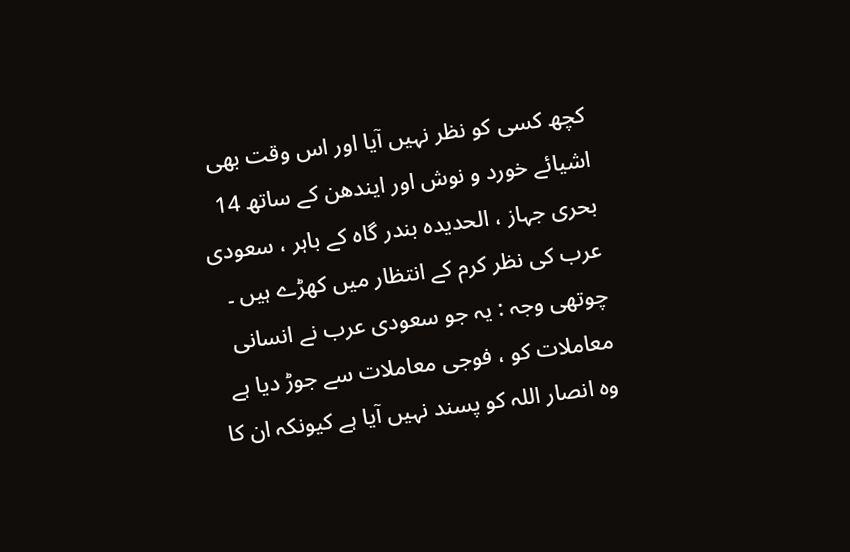کچھ کسی کو نظر نہيں آیا اور اس وقت بھی اشیائے خورد و نوش اور ایندھن کے ساتھ 14 بحری جہاز ، الحدیدہ بندر گاہ کے باہر ، سعودی عرب کی نظر کرم کے انتظار میں کھڑے ہيں ۔
چوتھی وجہ : یہ جو سعودی عرب نے انسانی معاملات کو ، فوجی معاملات سے جوڑ دیا ہے وہ انصار اللہ کو پسند نہيں آیا ہے کیونکہ ان کا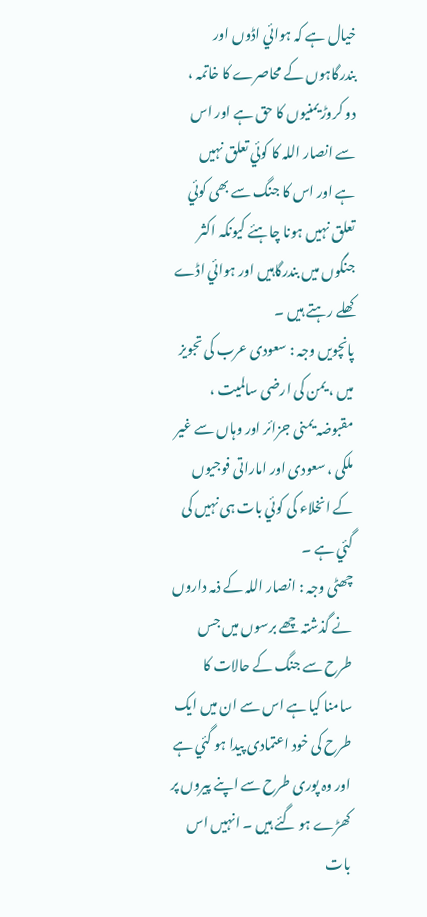خیال ہے کہ ہوائي اڈوں اور بندرگاہوں کے محاصرے کا خاتمہ ، دو کروڑ یمنیوں کا حق ہے اور اس سے انصار اللہ کا کوئي تعلق نہيں ہے اور اس کا جنگ سے بھی کوئي تعلق نہيں ہونا چاہئے کیونکہ اکثر جنگوں میں بندرگاہیں اور ہوائي اڈے کھلے رہتے ہيں ۔
پانچویں وجہ : سعودی عرب کی تجویز میں ، یمن کی ارضی سالمیت ، مقبوضہ یمنی جزائر اور وہاں سے غیر ملکی ، سعودی اور اماراتی فوجیوں کے انخلاء کی کوئي بات ہی نہیں کی گئي ہے ۔
چھٹی وجہ : انصار اللہ کے ذمہ داروں نے گذشتہ چھے برسوں میں جس طرح سے جنگ کے حالات کا سامنا کیا ہے اس سے ان میں ایک طرح کی خود اعتمادی پیدا ہو گئي ہے اور وہ پوری طرح سے اپنے پیروں پر کھڑے ہو گئے ہيں ۔ انہيں اس بات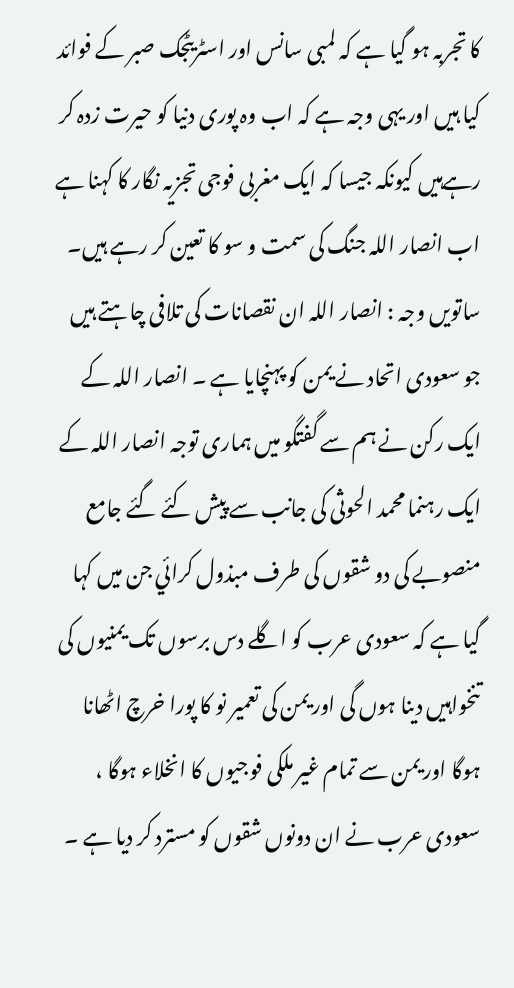کا تجربہ ہو گیا ہے کہ لمبی سانس اور اسٹریٹجک صبر کے فوائد کیا ہيں اور یہی وجہ ہے کہ اب وہ پوری دنیا کو حیرت زدہ کر رہےہیں کیونکہ جیسا کہ ایک مغربی فوجی تجزیہ نگار کا کہنا ہے اب انصار اللہ جنگ کی سمت و سو کا تعین کر رہے ہيں۔
ساتویں وجہ : انصار اللہ ان نقصانات کی تلافی چاہتے ہيں جو سعودی اتحاد نے یمن کو پہنچایا ہے ۔ انصار اللہ کے ایک رکن نے ہم سے گفتگو میں ہماری توجہ انصار اللہ کے ایک رہنما محمد الحوثی کی جانب سے پیش کئے گئے جامع منصوبے کی دو شقوں کی طرف مبذول کرائي جن میں کہا گیا ہے کہ سعودی عرب کو اگلے دس برسوں تک یمنیوں کی تنخواہیں دینا ہوں گی اور یمن کی تعمیر نو کا پورا خرچ اٹھانا ہوگا اور یمن سے تمام غیر ملکی فوجیوں کا انخلاء ہوگا ، سعودی عرب نے ان دونوں شقوں کو مسترد کر دیا ہے ۔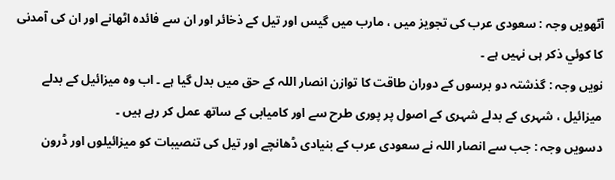آٹھویں وجہ : سعودی عرب کی تجویز میں ، مارب میں گیس اور تیل کے ذخائر اور ان سے فائدہ اٹھانے اور ان کی آمدنی کا کوئي ذکر ہی نہيں ہے ۔
نویں وجہ : گذشتہ دو برسوں کے دوران طاقت کا توازن انصار اللہ کے حق میں بدل گیا ہے ۔ اب وہ میزائیل کے بدلے میزائیل ، شہری کے بدلے شہری کے اصول پر پوری طرح سے اور کامیابی کے ساتھ عمل کر رہے ہیں ۔
دسویں وجہ : جب سے انصار اللہ نے سعودی عرب کے بنیادی ڈھانچے اور تیل کی تنصیبات کو میزائيلوں اور ڈرون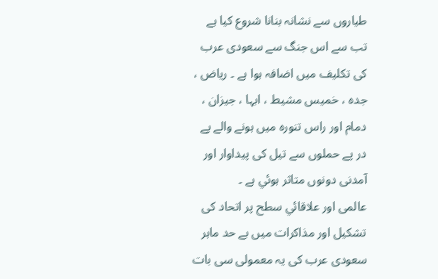طیاروں سے نشانہ بنانا شروع کیا ہے تب سے اس جنگ سے سعودی عرب کی تکلیف میں اضافہ ہوا ہے ۔ ریاض ، جدہ ، خمیس مشیط ، ابہا ، جیزان ، دمام اور راس تنورہ میں ہونے والے پے در پے حملوں سے تیل کی پیداوار اور آمدنی دونوں متاثر ہوئي ہے ۔
عالمی اور علاقائي سطح پر اتحاد کی تشکیل اور مذاکرات میں بے حد ماہر سعودی عرب کی یہ معمولی سی بات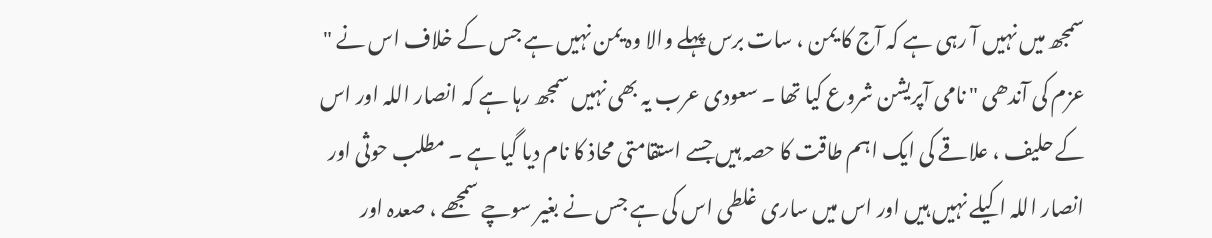سمجھ میں نہيں آ رہی ہے کہ آج کا یمن ، سات برس پہلے والا وہ یمن نہيں ہے جس کے خلاف اس نے " عزم کی آندھی " نامی آپریشن شروع کیا تھا ۔ سعودی عرب یہ بھی نہيں سمجھ رہا ہے کہ انصار اللہ اور اس کے حلیف ، علاقے کی ایک اہم طاقت کا حصہ ہیں جسے استقامتی محاذ کا نام دیا گیا ہے ۔ مطلب حوثی اور انصار اللہ اکیلے نہیں ہیں اور اس میں ساری غلطی اس کی ہے جس نے بغیر سوچے سمجھے ، صعدہ اور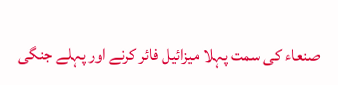صنعاء کی سمت پہلا میزائیل فائر کرنے اور پہلے جنگی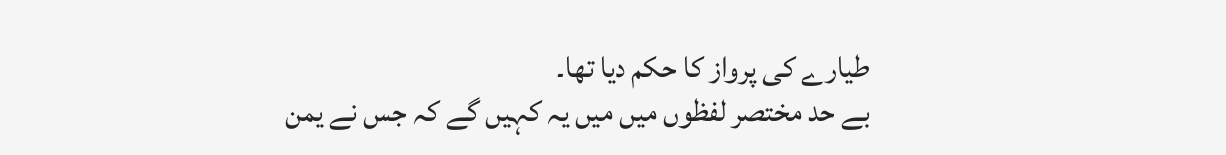طیارے کی پرواز کا حکم دیا تھا۔
بے حد مختصر لفظوں میں میں یہ کہیں گے کہ جس نے یمن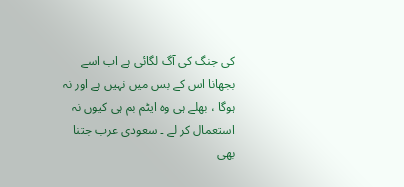کی جنگ کی آگ لگائی ہے اب اسے بجھانا اس کے بس میں نہیں ہے اور نہ ہوگا ، بھلے ہی وہ ایٹم بم ہی کیوں نہ استعمال کر لے ۔ سعودی عرب جتنا بھی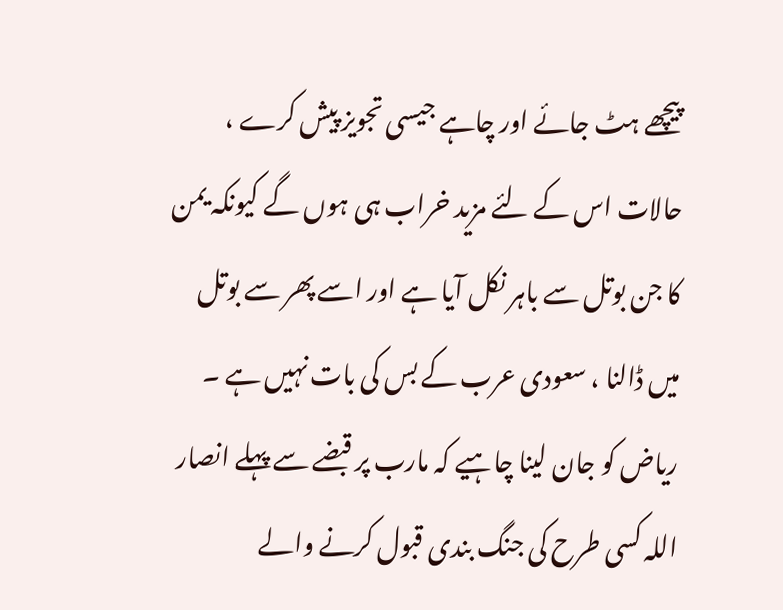پیچھے ہٹ جائے اور چاہے جیسی تجویز پیش کرے ، حالات اس کے لئے مزيد خراب ہی ہوں گے کیونکہ یمن کا جن بوتل سے باہر نکل آیا ہے اور اسے پھر سے بوتل میں ڈالنا ، سعودی عرب کے بس کی بات نہيں ہے ۔ ریاض کو جان لینا چاہيے کہ مارب پر قبضے سے پہلے انصار اللہ کسی طرح کی جنگ بندی قبول کرنے والے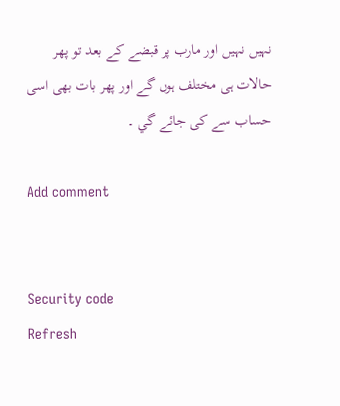نہیں نہيں اور مارب پر قبضے کے بعد تو پھر حالات ہی مختلف ہوں گے اور پھر بات بھی اسی حساب سے کی جائے گي ۔

Add comment


Security code
Refresh